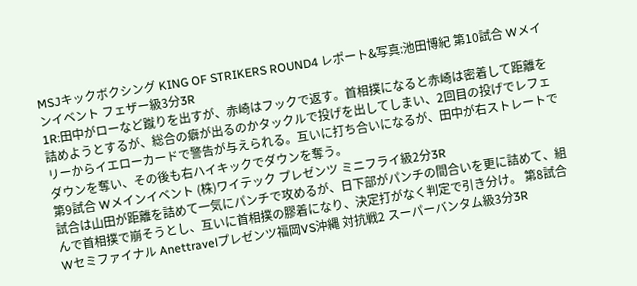MSJキックボクシング KING OF STRIKERS ROUND4 レポート&写真:池田博紀 第10試合 Wメインイベント フェザー級3分3R
1R:田中がローなど蹴りを出すが、赤崎はフックで返す。首相撲になると赤崎は密着して距離を詰めようとするが、総合の癖が出るのかタックルで投げを出してしまい、2回目の投げでレフェリーからイエローカードで警告が与えられる。互いに打ち合いになるが、田中が右ストレートでダウンを奪い、その後も右ハイキックでダウンを奪う。
第9試合 Wメインイベント (株)ワイテック プレゼンツ ミニフライ級2分3R
試合は山田が距離を詰めて一気にパンチで攻めるが、日下部がパンチの間合いを更に詰めて、組んで首相撲で崩そうとし、互いに首相撲の膠着になり、決定打がなく判定で引き分け。 第8試合 Wセミファイナル Anettravelプレゼンツ福岡VS沖縄 対抗戦2 スーパーバンタム級3分3R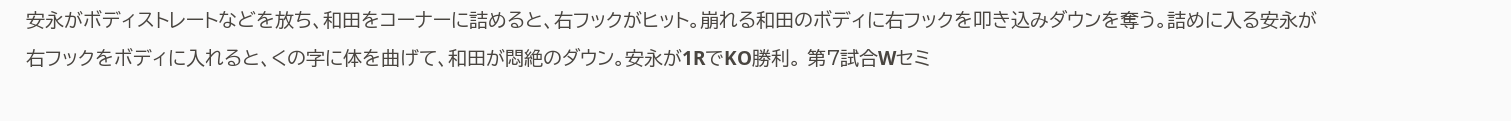安永がボディストレートなどを放ち、和田をコーナーに詰めると、右フックがヒット。崩れる和田のボディに右フックを叩き込みダウンを奪う。詰めに入る安永が右フックをボディに入れると、くの字に体を曲げて、和田が悶絶のダウン。安永が1RでKO勝利。 第7試合Wセミ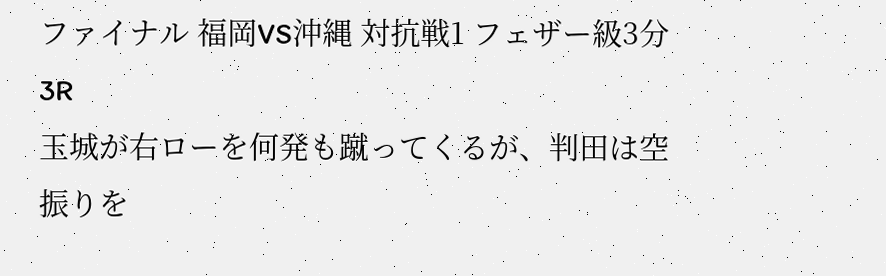ファイナル 福岡VS沖縄 対抗戦1 フェザー級3分3R
玉城が右ローを何発も蹴ってくるが、判田は空振りを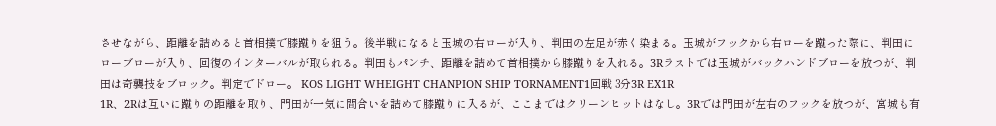させながら、距離を詰めると首相撲で膝蹴りを狙う。後半戦になると玉城の右ローが入り、判田の左足が赤く染まる。玉城がフックから右ローを蹴った際に、判田にローブローが入り、回復のインターバルが取られる。判田もパンチ、距離を詰めて首相撲から膝蹴りを入れる。3Rラストでは玉城がバックハンドブローを放つが、判田は奇襲技をブロック。判定でドロー。 KOS LIGHT WHEIGHT CHANPION SHIP TORNAMENT1回戦 3分3R EX1R
1R、2Rは互いに蹴りの距離を取り、門田が一気に間合いを詰めて膝蹴りに入るが、ここまではクリーンヒットはなし。3Rでは門田が左右のフックを放つが、宮城も有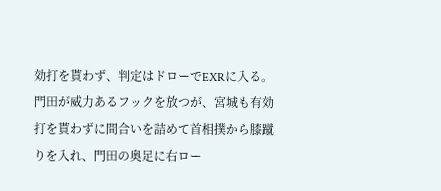効打を貰わず、判定はドローでEXRに入る。門田が威力あるフックを放つが、宮城も有効打を貰わずに間合いを詰めて首相撲から膝蹴りを入れ、門田の奥足に右ロー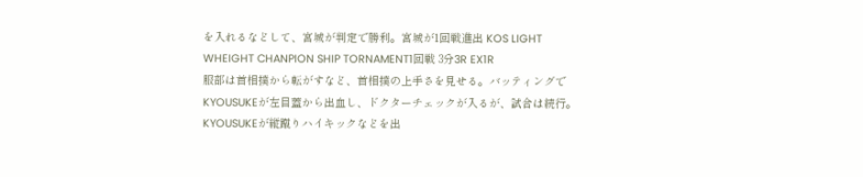を入れるなどして、宮城が判定で勝利。宮城が1回戦進出 KOS LIGHT WHEIGHT CHANPION SHIP TORNAMENT1回戦 3分3R EX1R
服部は首相撲から転がすなど、首相撲の上手さを見せる。バッティングでKYOUSUKEが左目蓋から出血し、ドクターチェックが入るが、試合は続行。KYOUSUKEが縦蹴りハイキックなどを出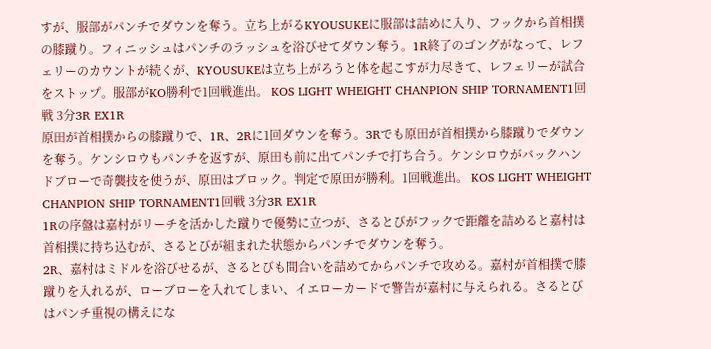すが、服部がパンチでダウンを奪う。立ち上がるKYOUSUKEに服部は詰めに入り、フックから首相撲の膝蹴り。フィニッシュはパンチのラッシュを浴びせてダウン奪う。1R終了のゴングがなって、レフェリーのカウントが続くが、KYOUSUKEは立ち上がろうと体を起こすが力尽きて、レフェリーが試合をストップ。服部がKO勝利で1回戦進出。 KOS LIGHT WHEIGHT CHANPION SHIP TORNAMENT1回戦 3分3R EX1R
原田が首相撲からの膝蹴りで、1R、2Rに1回ダウンを奪う。3Rでも原田が首相撲から膝蹴りでダウンを奪う。ケンシロウもパンチを返すが、原田も前に出てパンチで打ち合う。ケンシロウがバックハンドブローで奇襲技を使うが、原田はブロック。判定で原田が勝利。1回戦進出。 KOS LIGHT WHEIGHT CHANPION SHIP TORNAMENT1回戦 3分3R EX1R
1Rの序盤は嘉村がリーチを活かした蹴りで優勢に立つが、さるとびがフックで距離を詰めると嘉村は首相撲に持ち込むが、さるとびが組まれた状態からパンチでダウンを奪う。
2R、嘉村はミドルを浴びせるが、さるとびも間合いを詰めてからパンチで攻める。嘉村が首相撲で膝蹴りを入れるが、ローブローを入れてしまい、イエローカードで警告が嘉村に与えられる。さるとびはパンチ重視の構えにな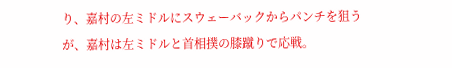り、嘉村の左ミドルにスウェーバックからパンチを狙うが、嘉村は左ミドルと首相撲の膝蹴りで応戦。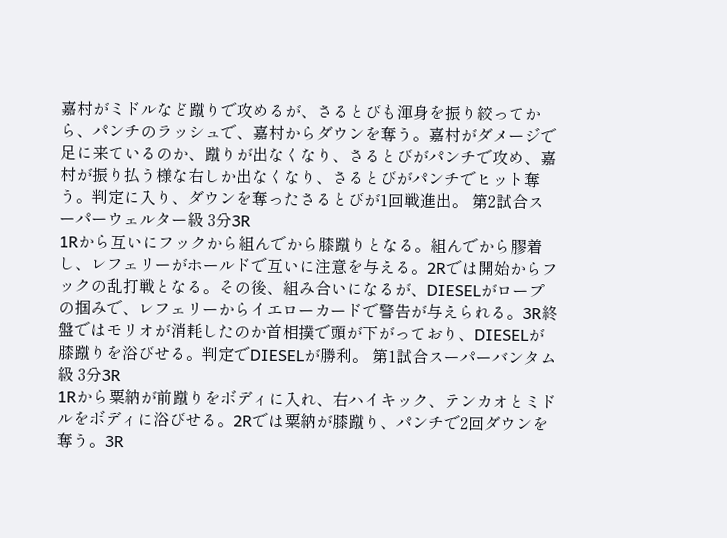嘉村がミドルなど蹴りで攻めるが、さるとびも渾身を振り絞ってから、パンチのラッシュで、嘉村からダウンを奪う。嘉村がダメージで足に来ているのか、蹴りが出なくなり、さるとびがパンチで攻め、嘉村が振り払う様な右しか出なくなり、さるとびがパンチでヒット奪う。判定に入り、ダウンを奪ったさるとびが1回戦進出。 第2試合スーパーウェルター級 3分3R
1Rから互いにフックから組んでから膝蹴りとなる。組んでから膠着し、レフェリーがホールドで互いに注意を与える。2Rでは開始からフックの乱打戦となる。その後、組み合いになるが、DIESELがロープの掴みで、レフェリーからイエローカードで警告が与えられる。3R終盤ではモリオが消耗したのか首相撲で頭が下がっており、DIESELが膝蹴りを浴びせる。判定でDIESELが勝利。 第1試合スーパーバンタム級 3分3R
1Rから粟納が前蹴りをボディに入れ、右ハイキック、テンカオとミドルをボディに浴びせる。2Rでは粟納が膝蹴り、パンチで2回ダウンを奪う。3R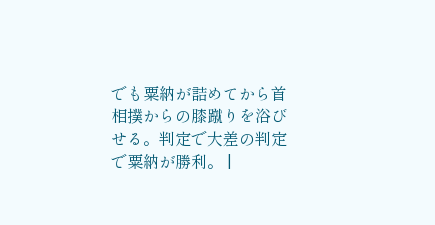でも粟納が詰めてから首相撲からの膝蹴りを浴びせる。判定で大差の判定で粟納が勝利。 |